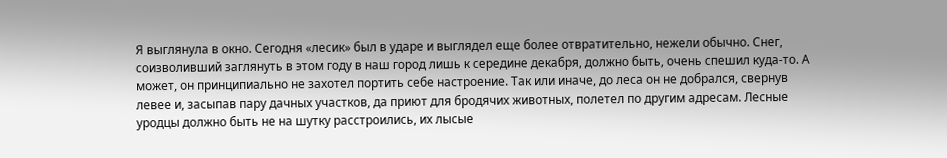Я выглянула в окно. Сегодня «лесик» был в ударе и выглядел еще более отвратительно, нежели обычно. Снег, соизволивший заглянуть в этом году в наш город лишь к середине декабря, должно быть, очень спешил куда-то. А может, он принципиально не захотел портить себе настроение. Так или иначе, до леса он не добрался, свернув левее и, засыпав пару дачных участков, да приют для бродячих животных, полетел по другим адресам. Лесные уродцы должно быть не на шутку расстроились, их лысые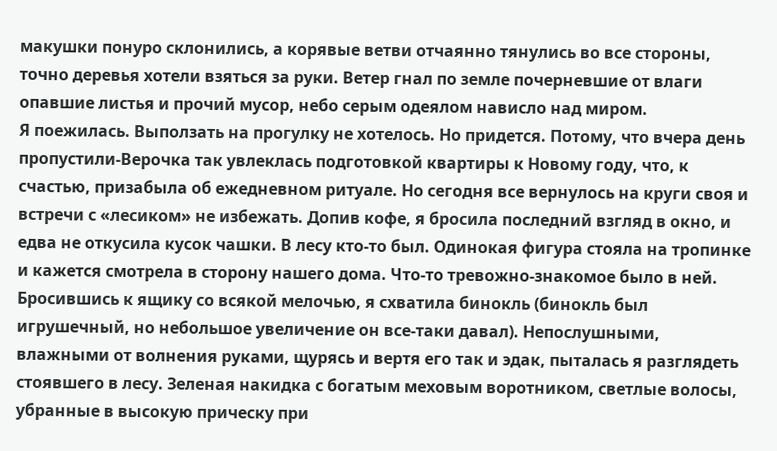макушки понуро склонились, а корявые ветви отчаянно тянулись во все стороны, точно деревья хотели взяться за руки. Ветер гнал по земле почерневшие от влаги опавшие листья и прочий мусор, небо серым одеялом нависло над миром.
Я поежилась. Выползать на прогулку не хотелось. Но придется. Потому, что вчера день пропустили-Верочка так увлеклась подготовкой квартиры к Новому году, что, к счастью, призабыла об ежедневном ритуале. Но сегодня все вернулось на круги своя и встречи с «лесиком» не избежать. Допив кофе, я бросила последний взгляд в окно, и едва не откусила кусок чашки. В лесу кто-то был. Одинокая фигура стояла на тропинке и кажется смотрела в сторону нашего дома. Что-то тревожно-знакомое было в ней. Бросившись к ящику со всякой мелочью, я схватила бинокль (бинокль был игрушечный, но небольшое увеличение он все-таки давал). Непослушными, влажными от волнения руками, щурясь и вертя его так и эдак, пыталась я разглядеть стоявшего в лесу. Зеленая накидка с богатым меховым воротником, светлые волосы, убранные в высокую прическу при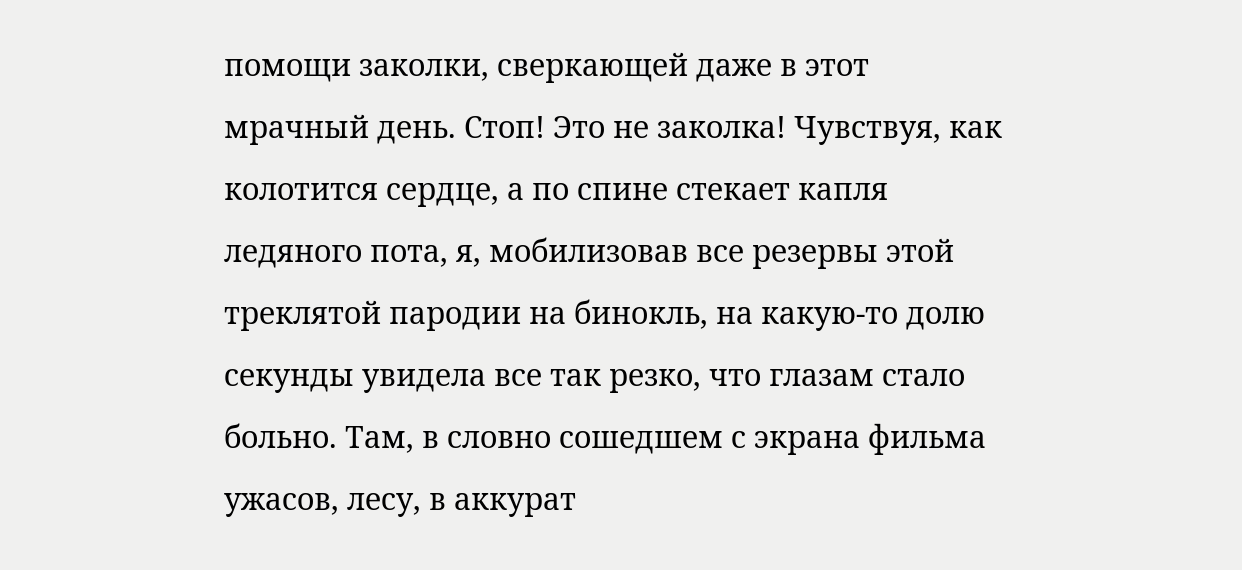помощи заколки, сверкающей даже в этот мрачный день. Стоп! Это не заколка! Чувствуя, как колотится сердце, а по спине стекает капля ледяного пота, я, мобилизовав все резервы этой треклятой пародии на бинокль, на какую-то долю секунды увидела все так резко, что глазам стало больно. Там, в словно сошедшем с экрана фильма ужасов, лесу, в аккурат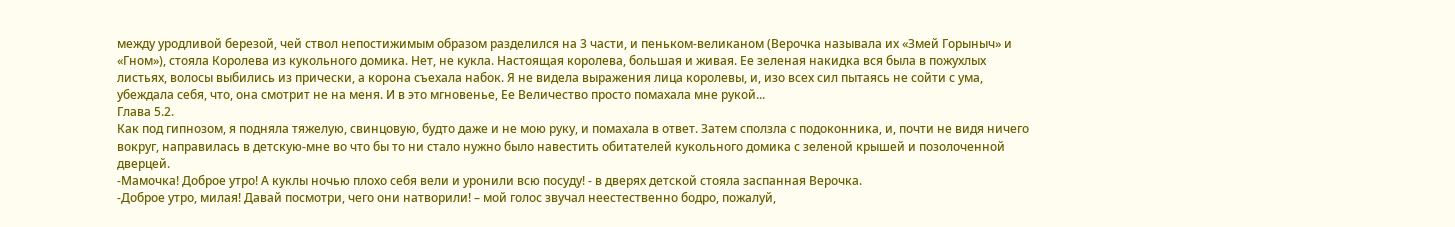между уродливой березой, чей ствол непостижимым образом разделился на 3 части, и пеньком-великаном (Верочка называла их «Змей Горыныч» и «Гном»), стояла Королева из кукольного домика. Нет, не кукла. Настоящая королева, большая и живая. Ее зеленая накидка вся была в пожухлых листьях, волосы выбились из прически, а корона съехала набок. Я не видела выражения лица королевы, и, изо всех сил пытаясь не сойти с ума, убеждала себя, что, она смотрит не на меня. И в это мгновенье, Ее Величество просто помахала мне рукой...
Глава 5.2.
Как под гипнозом, я подняла тяжелую, свинцовую, будто даже и не мою руку, и помахала в ответ. Затем сползла с подоконника, и, почти не видя ничего вокруг, направилась в детскую-мне во что бы то ни стало нужно было навестить обитателей кукольного домика с зеленой крышей и позолоченной дверцей.
-Мамочка! Доброе утро! А куклы ночью плохо себя вели и уронили всю посуду! - в дверях детской стояла заспанная Верочка.
-Доброе утро, милая! Давай посмотри, чего они натворили! – мой голос звучал неестественно бодро, пожалуй,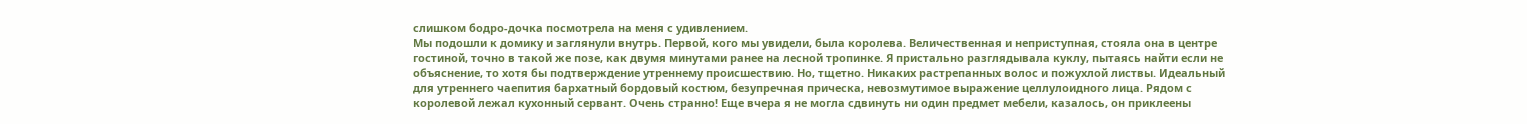слишком бодро-дочка посмотрела на меня с удивлением.
Мы подошли к домику и заглянули внутрь. Первой, кого мы увидели, была королева. Величественная и неприступная, стояла она в центре гостиной, точно в такой же позе, как двумя минутами ранее на лесной тропинке. Я пристально разглядывала куклу, пытаясь найти если не объяснение, то хотя бы подтверждение утреннему происшествию. Но, тщетно. Никаких растрепанных волос и пожухлой листвы. Идеальный для утреннего чаепития бархатный бордовый костюм, безупречная прическа, невозмутимое выражение целлулоидного лица. Рядом с королевой лежал кухонный сервант. Очень странно! Еще вчера я не могла сдвинуть ни один предмет мебели, казалось, он приклеены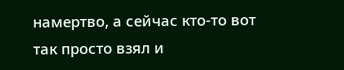намертво, а сейчас кто-то вот так просто взял и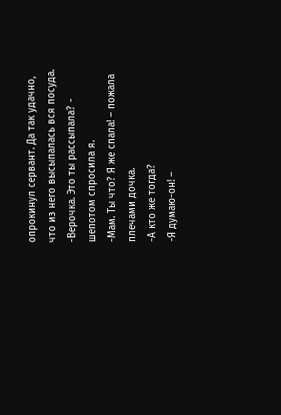опрокинул сервант. Да так удачно, что из него высыпалась вся посуда.
-Верочка. Это ты рассыпала? - шепотом спросила я.
-Мам. Ты что? Я же спала! – пожала плечами дочка.
-А кто же тогда?
-Я думаю-он! –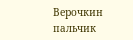Верочкин пальчик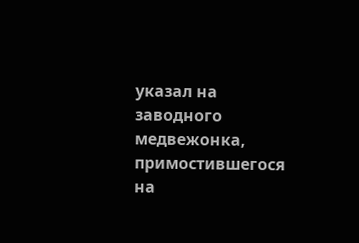указал на заводного медвежонка, примостившегося на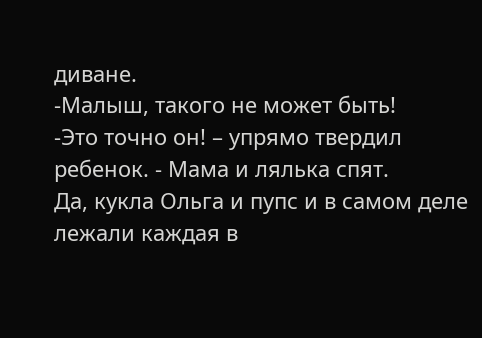диване.
-Малыш, такого не может быть!
-Это точно он! – упрямо твердил ребенок. - Мама и лялька спят.
Да, кукла Ольга и пупс и в самом деле лежали каждая в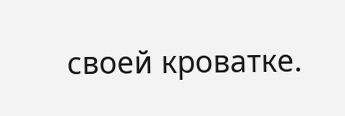своей кроватке.